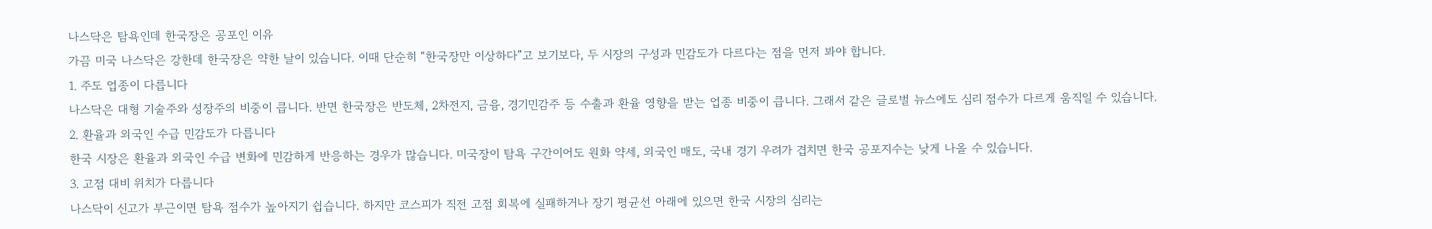나스닥은 탐욕인데 한국장은 공포인 이유
가끔 미국 나스닥은 강한데 한국장은 약한 날이 있습니다. 이때 단순히 “한국장만 이상하다”고 보기보다, 두 시장의 구성과 민감도가 다르다는 점을 먼저 봐야 합니다.
1. 주도 업종이 다릅니다
나스닥은 대형 기술주와 성장주의 비중이 큽니다. 반면 한국장은 반도체, 2차전지, 금융, 경기민감주 등 수출과 환율 영향을 받는 업종 비중이 큽니다. 그래서 같은 글로벌 뉴스에도 심리 점수가 다르게 움직일 수 있습니다.
2. 환율과 외국인 수급 민감도가 다릅니다
한국 시장은 환율과 외국인 수급 변화에 민감하게 반응하는 경우가 많습니다. 미국장이 탐욕 구간이어도 원화 약세, 외국인 매도, 국내 경기 우려가 겹치면 한국 공포지수는 낮게 나올 수 있습니다.
3. 고점 대비 위치가 다릅니다
나스닥이 신고가 부근이면 탐욕 점수가 높아지기 쉽습니다. 하지만 코스피가 직전 고점 회복에 실패하거나 장기 평균선 아래에 있으면 한국 시장의 심리는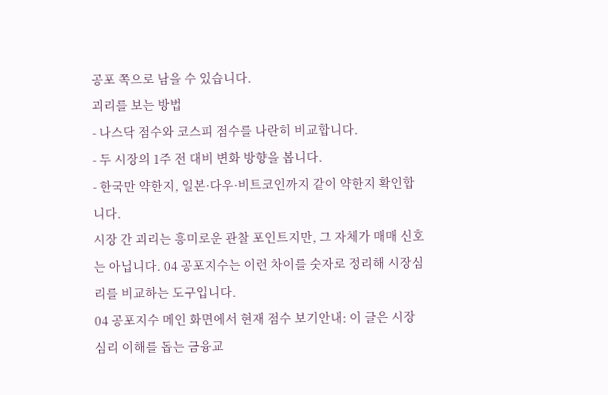공포 쪽으로 남을 수 있습니다.
괴리를 보는 방법
- 나스닥 점수와 코스피 점수를 나란히 비교합니다.
- 두 시장의 1주 전 대비 변화 방향을 봅니다.
- 한국만 약한지, 일본·다우·비트코인까지 같이 약한지 확인합니다.
시장 간 괴리는 흥미로운 관찰 포인트지만, 그 자체가 매매 신호는 아닙니다. 04 공포지수는 이런 차이를 숫자로 정리해 시장심리를 비교하는 도구입니다.
04 공포지수 메인 화면에서 현재 점수 보기안내: 이 글은 시장심리 이해를 돕는 금융교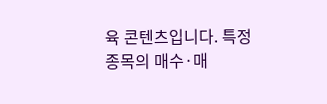육 콘텐츠입니다. 특정 종목의 매수·매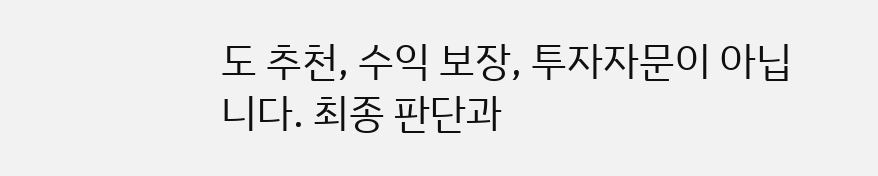도 추천, 수익 보장, 투자자문이 아닙니다. 최종 판단과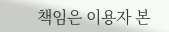책임은 이용자 본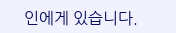인에게 있습니다.